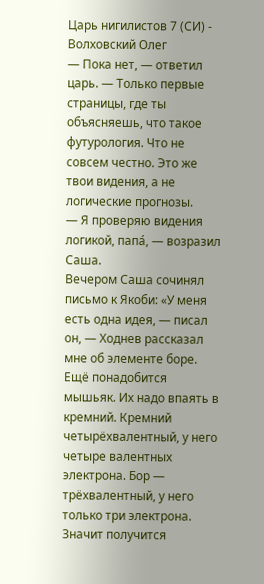Царь нигилистов 7 (СИ) - Волховский Олег
— Пока нет, — ответил царь. — Только первые страницы, где ты объясняешь, что такое футурология. Что не совсем честно. Это же твои видения, а не логические прогнозы.
— Я проверяю видения логикой, папа́, — возразил Саша.
Вечером Саша сочинял письмо к Якоби: «У меня есть одна идея, — писал он, — Ходнев рассказал мне об элементе боре. Ещё понадобится мышьяк. Их надо впаять в кремний. Кремний четырёхвалентный, у него четыре валентных электрона. Бор — трёхвалентный, у него только три электрона. Значит получится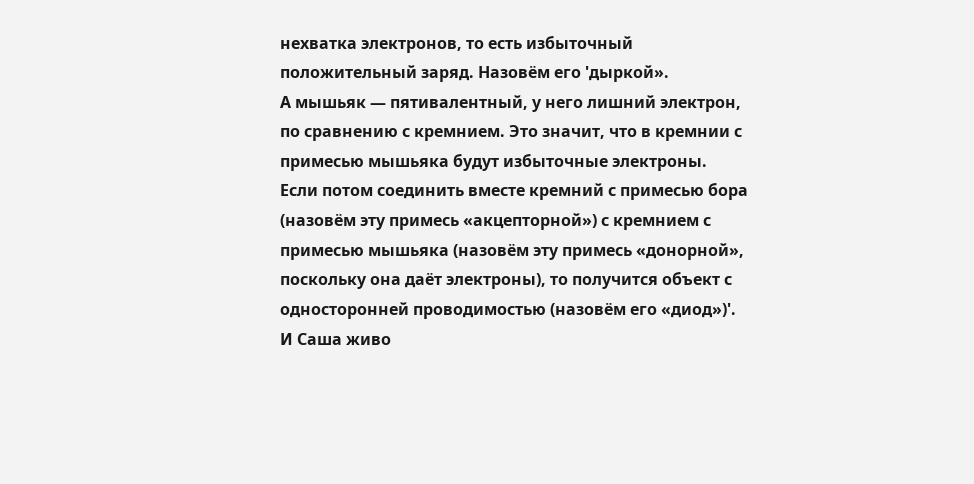нехватка электронов, то есть избыточный положительный заряд. Назовём его 'дыркой».
А мышьяк — пятивалентный, у него лишний электрон, по сравнению с кремнием. Это значит, что в кремнии с примесью мышьяка будут избыточные электроны.
Если потом соединить вместе кремний с примесью бора (назовём эту примесь «акцепторной») с кремнием с примесью мышьяка (назовём эту примесь «донорной», поскольку она даёт электроны), то получится объект с односторонней проводимостью (назовём его «диод»)'.
И Саша живо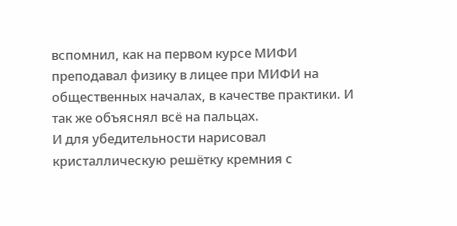вспомнил, как на первом курсе МИФИ преподавал физику в лицее при МИФИ на общественных началах, в качестве практики. И так же объяснял всё на пальцах.
И для убедительности нарисовал кристаллическую решётку кремния с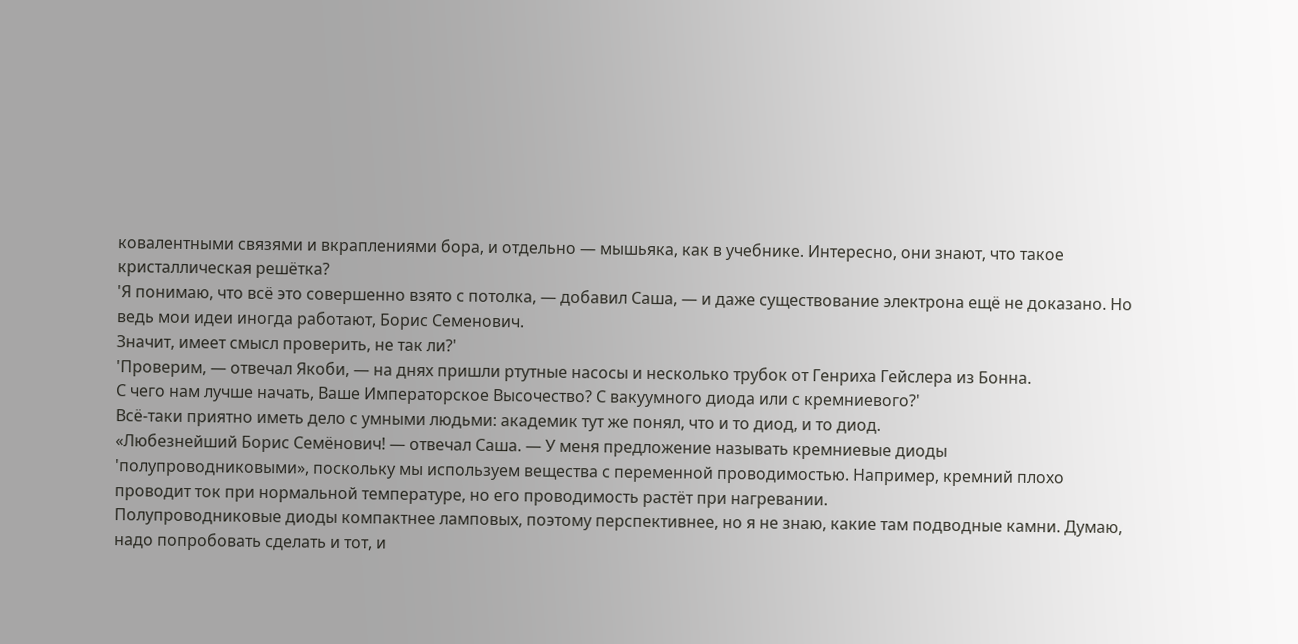ковалентными связями и вкраплениями бора, и отдельно — мышьяка, как в учебнике. Интересно, они знают, что такое кристаллическая решётка?
'Я понимаю, что всё это совершенно взято с потолка, — добавил Саша, — и даже существование электрона ещё не доказано. Но ведь мои идеи иногда работают, Борис Семенович.
Значит, имеет смысл проверить, не так ли?'
'Проверим, — отвечал Якоби, — на днях пришли ртутные насосы и несколько трубок от Генриха Гейслера из Бонна.
С чего нам лучше начать, Ваше Императорское Высочество? С вакуумного диода или с кремниевого?'
Всё-таки приятно иметь дело с умными людьми: академик тут же понял, что и то диод, и то диод.
«Любезнейший Борис Семёнович! — отвечал Саша. — У меня предложение называть кремниевые диоды 'полупроводниковыми», поскольку мы используем вещества с переменной проводимостью. Например, кремний плохо проводит ток при нормальной температуре, но его проводимость растёт при нагревании.
Полупроводниковые диоды компактнее ламповых, поэтому перспективнее, но я не знаю, какие там подводные камни. Думаю, надо попробовать сделать и тот, и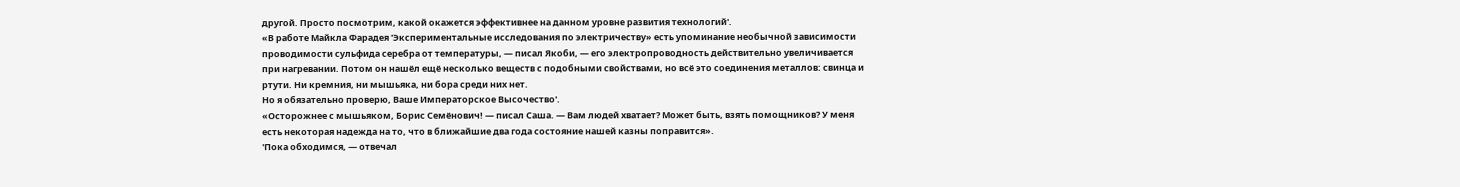другой. Просто посмотрим, какой окажется эффективнее на данном уровне развития технологий'.
«В работе Майкла Фарадея 'Экспериментальные исследования по электричеству» есть упоминание необычной зависимости проводимости сульфида серебра от температуры, — писал Якоби, — его электропроводность действительно увеличивается при нагревании. Потом он нашёл ещё несколько веществ с подобными свойствами, но всё это соединения металлов: свинца и ртути. Ни кремния, ни мышьяка, ни бора среди них нет.
Но я обязательно проверю, Ваше Императорское Высочество'.
«Осторожнее с мышьяком, Борис Семёнович! — писал Саша. — Вам людей хватает? Может быть, взять помощников? У меня есть некоторая надежда на то, что в ближайшие два года состояние нашей казны поправится».
'Пока обходимся, — отвечал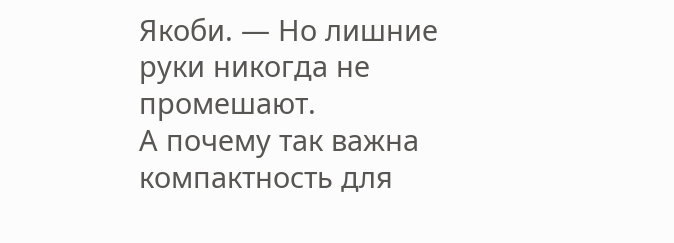Якоби. — Но лишние руки никогда не промешают.
А почему так важна компактность для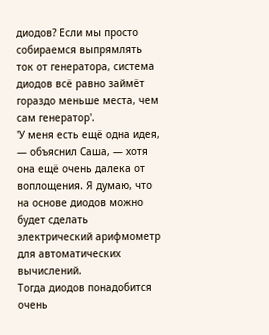диодов? Если мы просто собираемся выпрямлять ток от генератора, система диодов всё равно займёт гораздо меньше места, чем сам генератор'.
'У меня есть ещё одна идея, — объяснил Саша, — хотя она ещё очень далека от воплощения. Я думаю, что на основе диодов можно будет сделать электрический арифмометр для автоматических вычислений.
Тогда диодов понадобится очень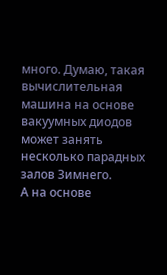много. Думаю, такая вычислительная машина на основе вакуумных диодов может занять несколько парадных залов Зимнего.
А на основе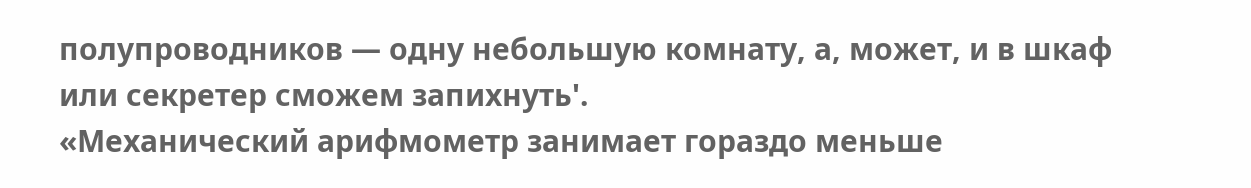полупроводников — одну небольшую комнату, а, может, и в шкаф или секретер сможем запихнуть'.
«Механический арифмометр занимает гораздо меньше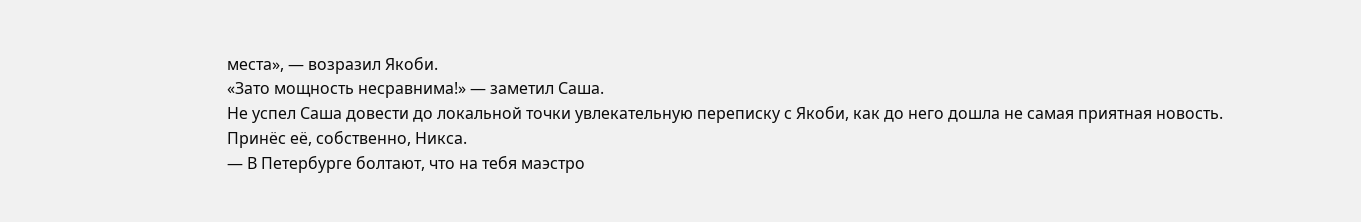места», — возразил Якоби.
«Зато мощность несравнима!» — заметил Саша.
Не успел Саша довести до локальной точки увлекательную переписку с Якоби, как до него дошла не самая приятная новость.
Принёс её, собственно, Никса.
— В Петербурге болтают, что на тебя маэстро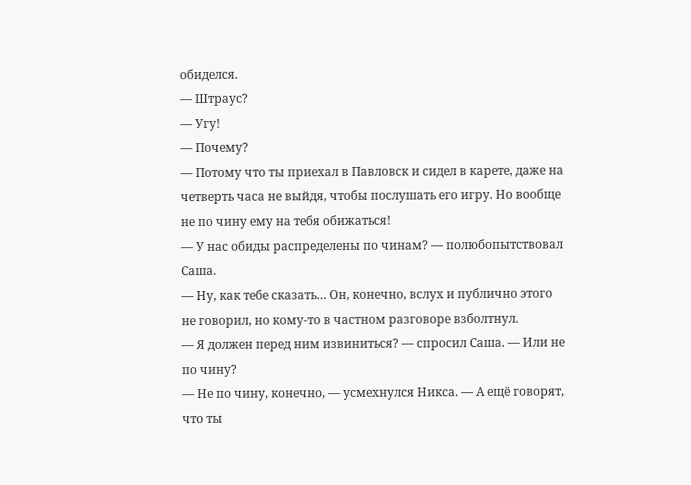обиделся.
— Штраус?
— Угу!
— Почему?
— Потому что ты приехал в Павловск и сидел в карете, даже на четверть часа не выйдя, чтобы послушать его игру. Но вообще не по чину ему на тебя обижаться!
— У нас обиды распределены по чинам? — полюбопытствовал Саша.
— Ну, как тебе сказать… Он, конечно, вслух и публично этого не говорил, но кому-то в частном разговоре взболтнул.
— Я должен перед ним извиниться? — спросил Саша. — Или не по чину?
— Не по чину, конечно, — усмехнулся Никса. — А ещё говорят, что ты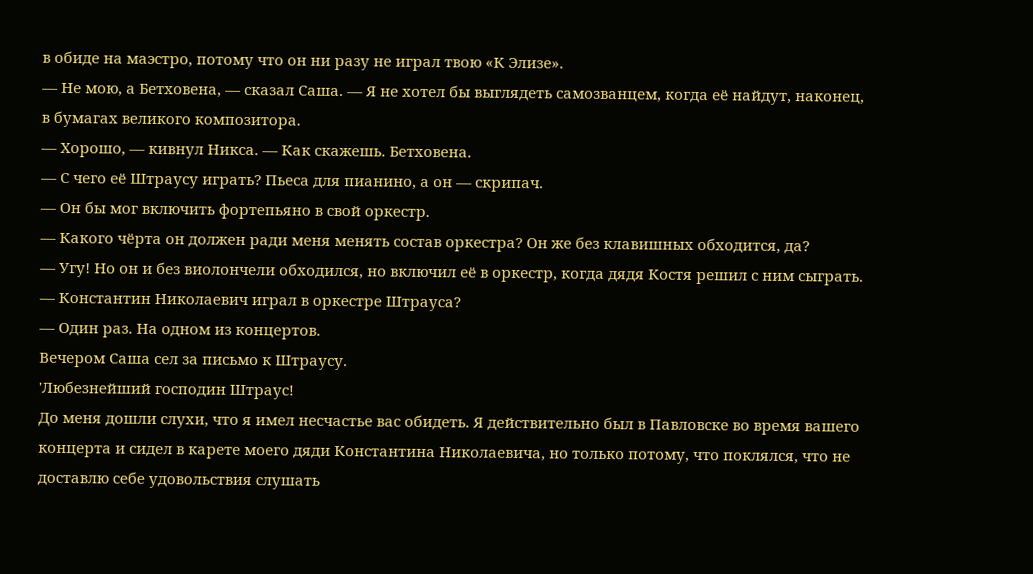в обиде на маэстро, потому что он ни разу не играл твою «К Элизе».
— Не мою, а Бетховена, — сказал Саша. — Я не хотел бы выглядеть самозванцем, когда её найдут, наконец, в бумагах великого композитора.
— Хорошо, — кивнул Никса. — Как скажешь. Бетховена.
— С чего её Штраусу играть? Пьеса для пианино, а он — скрипач.
— Он бы мог включить фортепьяно в свой оркестр.
— Какого чёрта он должен ради меня менять состав оркестра? Он же без клавишных обходится, да?
— Угу! Но он и без виолончели обходился, но включил её в оркестр, когда дядя Костя решил с ним сыграть.
— Константин Николаевич играл в оркестре Штрауса?
— Один раз. На одном из концертов.
Вечером Саша сел за письмо к Штраусу.
'Любезнейший господин Штраус!
До меня дошли слухи, что я имел несчастье вас обидеть. Я действительно был в Павловске во время вашего концерта и сидел в карете моего дяди Константина Николаевича, но только потому, что поклялся, что не доставлю себе удовольствия слушать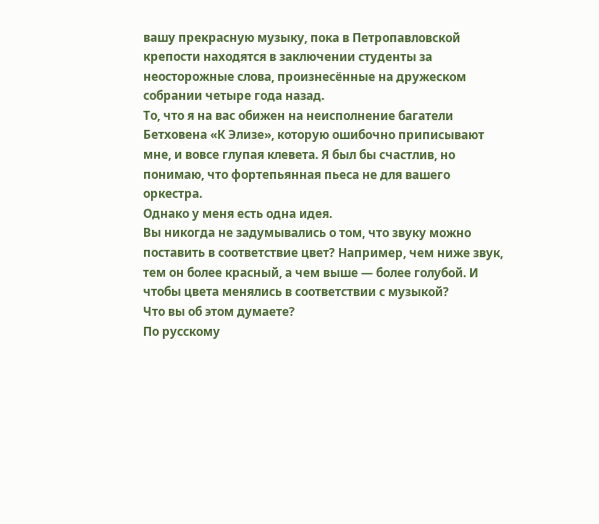вашу прекрасную музыку, пока в Петропавловской крепости находятся в заключении студенты за неосторожные слова, произнесённые на дружеском собрании четыре года назад.
То, что я на вас обижен на неисполнение багатели Бетховена «К Элизе», которую ошибочно приписывают мне, и вовсе глупая клевета. Я был бы счастлив, но понимаю, что фортепьянная пьеса не для вашего оркестра.
Однако у меня есть одна идея.
Вы никогда не задумывались о том, что звуку можно поставить в соответствие цвет? Например, чем ниже звук, тем он более красный, а чем выше — более голубой. И чтобы цвета менялись в соответствии с музыкой?
Что вы об этом думаете?
По русскому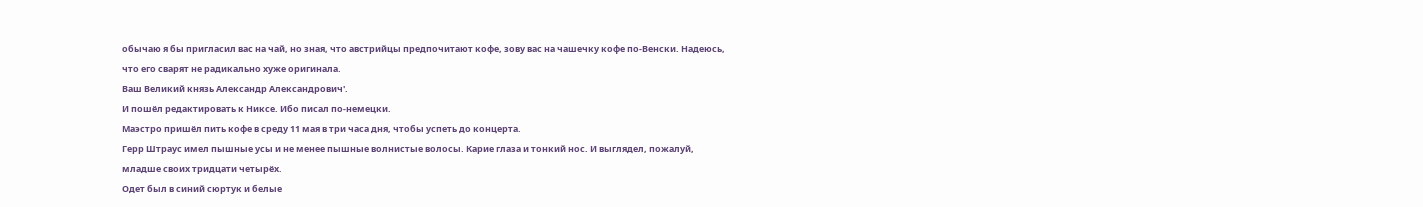обычаю я бы пригласил вас на чай, но зная, что австрийцы предпочитают кофе, зову вас на чашечку кофе по-Венски. Надеюсь, что его сварят не радикально хуже оригинала.
Ваш Великий князь Александр Александрович'.
И пошёл редактировать к Никсе. Ибо писал по-немецки.
Маэстро пришёл пить кофе в среду 11 мая в три часа дня, чтобы успеть до концерта.
Герр Штраус имел пышные усы и не менее пышные волнистые волосы. Карие глаза и тонкий нос. И выглядел, пожалуй, младше своих тридцати четырёх.
Одет был в синий сюртук и белые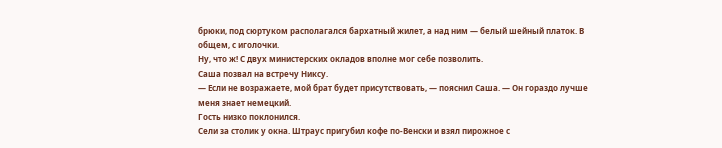брюки, под сюртуком располагался бархатный жилет, а над ним — белый шейный платок. В общем, с иголочки.
Ну, что ж! С двух министерских окладов вполне мог себе позволить.
Саша позвал на встречу Никсу.
— Если не возражаете, мой брат будет присутствовать, — пояснил Саша. — Он гораздо лучше меня знает немецкий.
Гость низко поклонился.
Сели за столик у окна. Штраус пригубил кофе по-Венски и взял пирожное с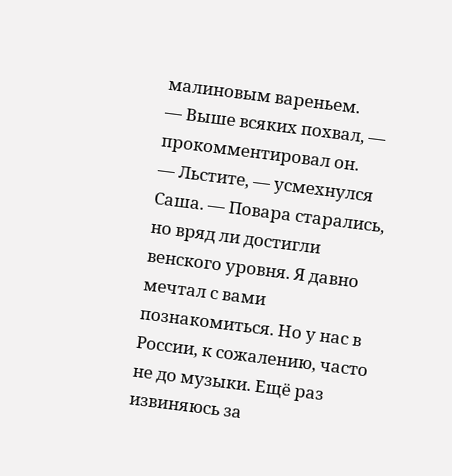малиновым вареньем.
— Выше всяких похвал, — прокомментировал он.
— Льстите, — усмехнулся Саша. — Повара старались, но вряд ли достигли венского уровня. Я давно мечтал с вами познакомиться. Но у нас в России, к сожалению, часто не до музыки. Ещё раз извиняюсь за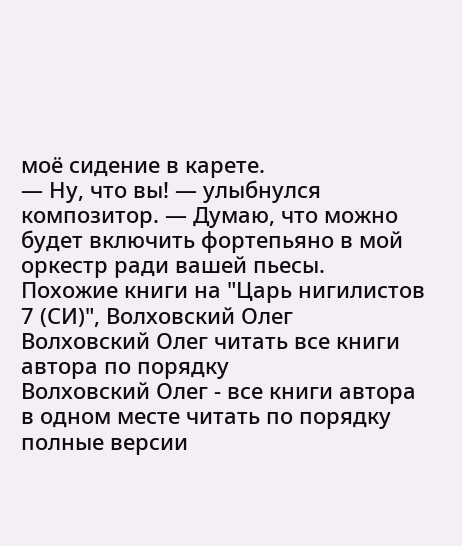моё сидение в карете.
— Ну, что вы! — улыбнулся композитор. — Думаю, что можно будет включить фортепьяно в мой оркестр ради вашей пьесы.
Похожие книги на "Царь нигилистов 7 (СИ)", Волховский Олег
Волховский Олег читать все книги автора по порядку
Волховский Олег - все книги автора в одном месте читать по порядку полные версии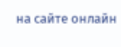на сайте онлайн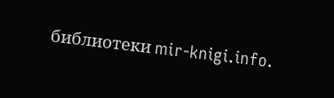библиотеки mir-knigi.info.